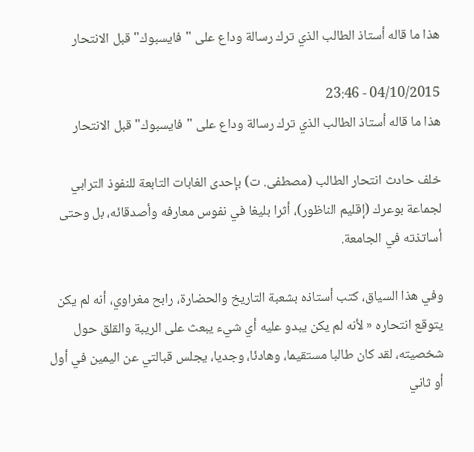هذا ما قاله أستاذ الطالب الذي ترك رسالة وداع على "فايسبوك" قبل الانتحار

04/10/2015 - 23:46
هذا ما قاله أستاذ الطالب الذي ترك رسالة وداع على "فايسبوك" قبل الانتحار

خلف حادث انتحار الطالب (مصطفى. ت) بإحدى الغابات التابعة للنفوذ الترابي لجماعة بوعرك (إقليم الناظور)، أثرا بليغا في نفوس معارفه وأصدقائه، بل وحتى أساتذته في الجامعة.

وفي هذا السياق، كتب أستاذه بشعبة التاريخ والحضارة، رابح مغراوي، أنه لم يكن يتوقع انتحاره « لأنه لم يكن يبدو عليه أي شيء يبعث على الريبة والقلق حول شخصيته، لقد كان طالبا مستقيما، وهادئا، وجديا، يجلس قبالتي عن اليمين في أول أو ثاني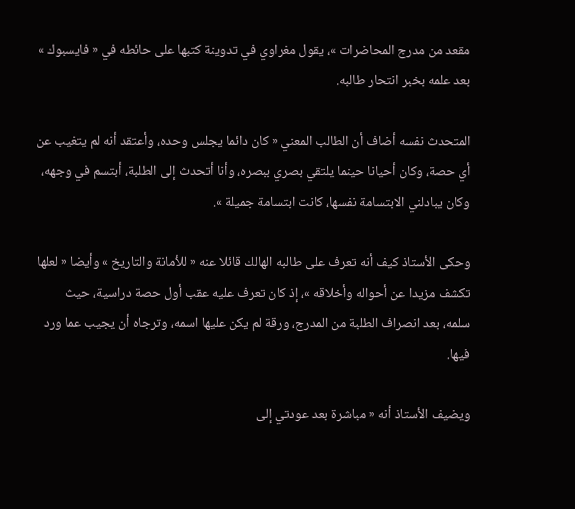مقعد من مدرج المحاضرات »، يقول مغراوي في تدوينة كتبها على حائطه في « فايسبوك » بعد علمه بخبر انتحار طالبه.

المتحدث نفسه أضاف أن الطالب المعني « كان دائما يجلس وحده، وأعتقد أنه لم يتغيب عن أي حصة، وكان أحيانا حينما يلتقي بصري ببصره، وأنا أتحدث إلى الطلبة، أبتسم في وجهه، وكان يبادلني الابتسامة نفسها، كانت ابتسامة جميلة ».

وحكى الأستاذ كيف أنه تعرف على طالبه الهالك قائلا عنه « للأمانة والتاريخ » وأيضا « لعلها تكشف مزيدا عن أحواله وأخلاقه »، إذ كان تعرف عليه عقب أول حصة دراسية، حيث سلمه، بعد انصراف الطلبة من المدرج، ورقة لم يكن عليها اسمه، وترجاه أن يجيب عما ورد فيها.

ويضيف الأستاذ أنه « مباشرة بعد عودتي إلى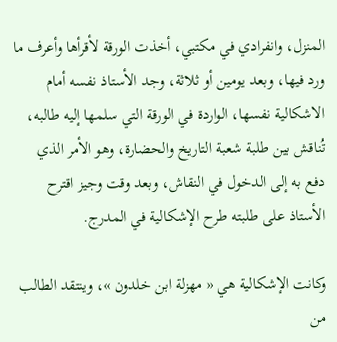المنزل، وانفرادي في مكتبي، أخذت الورقة لأقرأها وأعرف ما ورد فيها، وبعد يومين أو ثلاثة، وجد الأستاذ نفسه أمام الاشكالية نفسها، الواردة في الورقة التي سلمها إليه طالبه، تُناقش بين طلبة شعبة التاريخ والحضارة، وهو الأمر الذي دفع به إلى الدخول في النقاش، وبعد وقت وجيز اقترح الأستاذ على طلبته طرح الإشكالية في المدرج.

وكانت الإشكالية هي « مهزلة ابن خلدون »، وينتقد الطالب من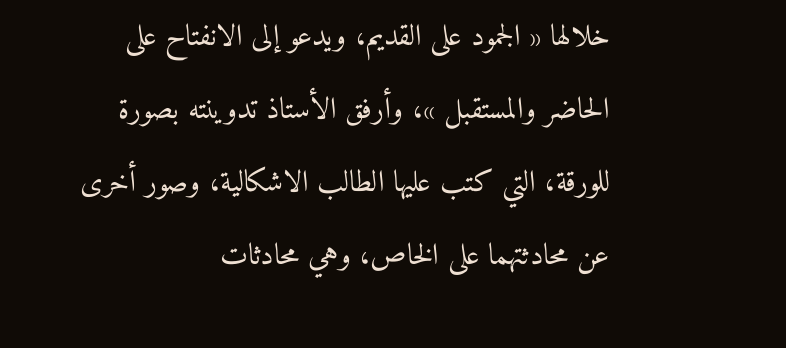خلالها « الجمود على القديم، ويدعو إلى الانفتاح على الحاضر والمستقبل »، وأرفق الأستاذ تدوينته بصورة للورقة، التي كتب عليها الطالب الاشكالية، وصور أخرى عن محادثتهما على الخاص، وهي محادثات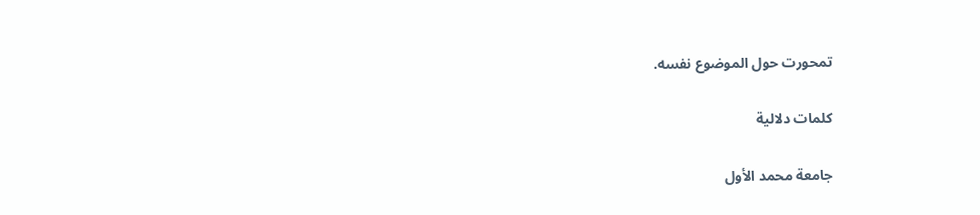تمحورت حول الموضوع نفسه.

كلمات دلالية

جامعة محمد الأول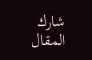شارك المقال